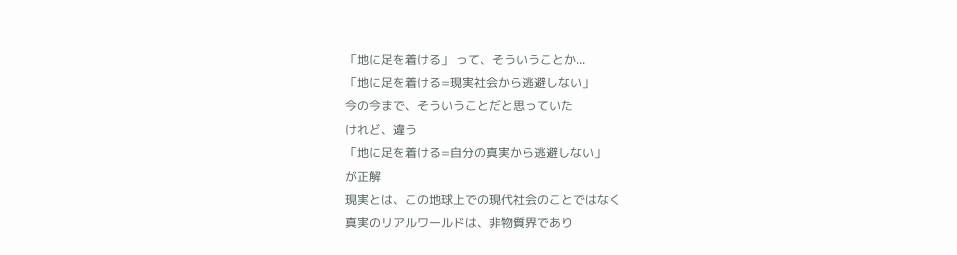「地に足を着ける」 って、そういうことか...
「地に足を着ける=現実社会から逃避しない」
今の今まで、そういうことだと思っていた
けれど、違う
「地に足を着ける=自分の真実から逃避しない」
が正解
現実とは、この地球上での現代社会のことではなく
真実のリアルワールドは、非物質界であり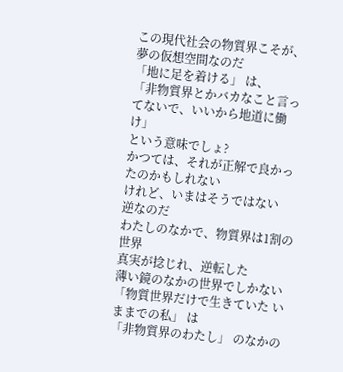この現代社会の物質界こそが、夢の仮想空間なのだ
「地に足を着ける」 は、
「非物質界とかバカなこと言ってないで、いいから地道に働け」
という意味でしょ?
かつては、それが正解で良かったのかもしれない
けれど、いまはそうではない
逆なのだ
わたしのなかで、物質界は1割の世界
真実が捻じれ、逆転した
薄い鏡のなかの世界でしかない
「物質世界だけで生きていた いままでの私」 は
「非物質界のわたし」 のなかの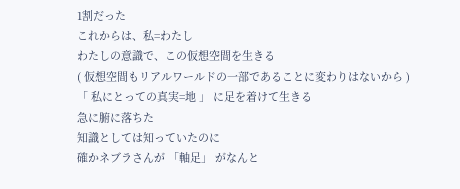1割だった
これからは、私=わたし
わたしの意識で、この仮想空間を生きる
( 仮想空間もリアルワールドの一部であることに変わりはないから )
「 私にとっての真実=地 」 に足を着けて生きる
急に腑に落ちた
知識としては知っていたのに
確かネブラさんが 「軸足」 がなんと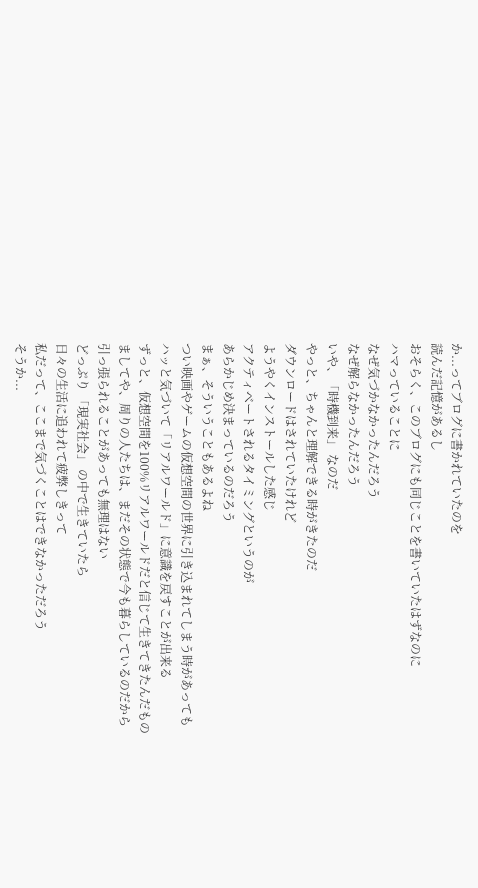か...ってブログに書かれていたのを
読んだ記憶があるし
おそらく、このブログにも同じことを書いていたはずなのに
ハマっていることに
なぜ気づかなかったんだろう
なぜ解らなかったんだろう
いや、「時機到来」 なのだ
やっと、ちゃんと理解できる時がきたのだ
ダウンロードはされていたけれど
ようやくインストールした感じ
アクティベートされるタイミングというのが
あらかじめ決まっているのだろう
まぁ、そういうこともあるよね
つい映画やゲームの仮想空間の世界に引き込まれてしまう時があっても
ハッと気づいて「リアルワールド」に意識を戻すことが出来る
ずっと、仮想空間を100%リアルワールドだと信じて生きてきたんだもの
ましてや、周りの人たちは、まだその状態で今も暮らしているのだから
引っ張られることがあっても無理はない
どっぷり 「現実社会」 の中で生きていたら
日々の生活に追われて疲弊しきって
私だって、ここまで気づくことはできなかっただろう
そうか...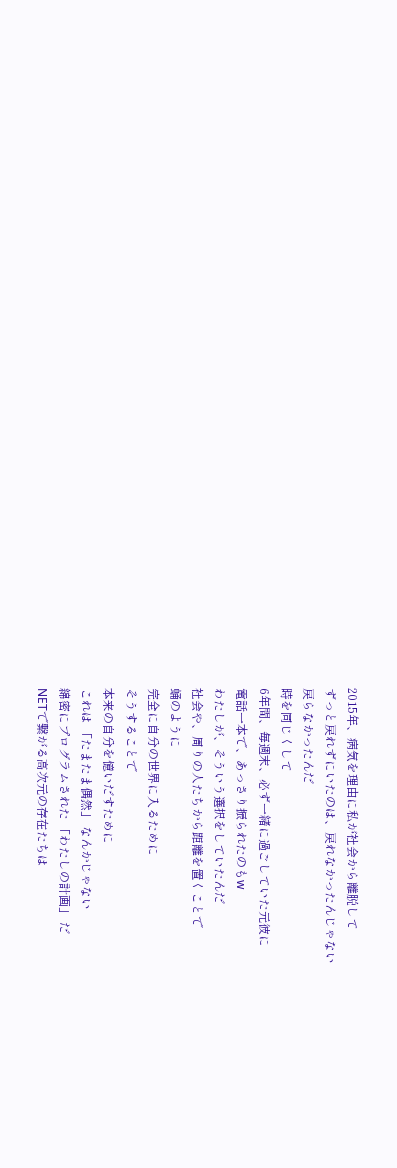2015年、病気を理由に私が社会から離脱して
ずっと戻れずにいたのは、戻れなかったんじゃない
戻らなかったんだ
時を同じくして
6年間、毎週末、必ず一緒に過ごしていた元彼に
電話一本で、あっさり振られたのもw
わたしが、そういう選択をしていたんだ
社会や、周りの人たちから距離を置くことで
蛹のように
完全に自分の世界に入るために
そうすることで
本来の自分を憶いだすために
これは 「たまたま偶然」 なんかじゃない
綿密にプログラムされた 「わたしの計画」 だ
NETで繋がる高次元の存在たちは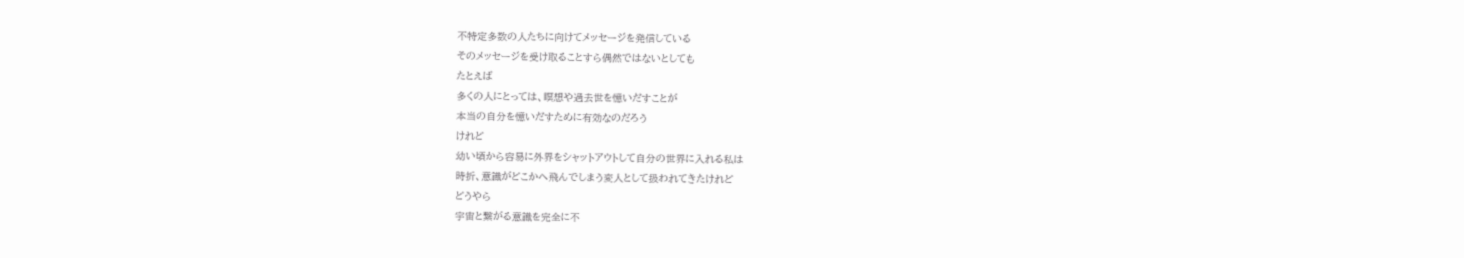不特定多数の人たちに向けてメッセージを発信している
そのメッセージを受け取ることすら偶然ではないとしても
たとえば
多くの人にとっては、瞑想や過去世を憶いだすことが
本当の自分を憶いだすために有効なのだろう
けれど
幼い頃から容易に外界をシャットアウトして自分の世界に入れる私は
時折、意識がどこかへ飛んでしまう変人として扱われてきたけれど
どうやら
宇宙と繋がる意識を完全に不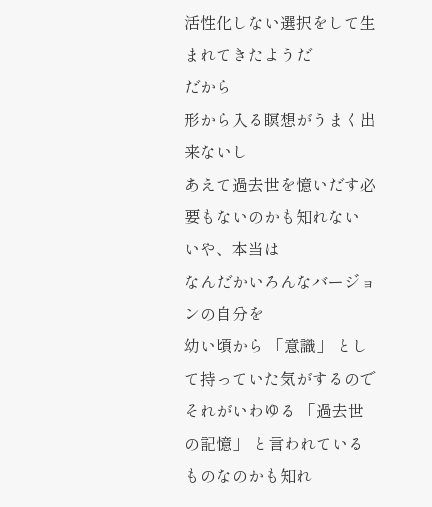活性化しない選択をして生まれてきたようだ
だから
形から入る瞑想がうまく出来ないし
あえて過去世を憶いだす必要もないのかも知れない
いや、本当は
なんだかいろんなバージョンの自分を
幼い頃から 「意識」 として持っていた気がするので
それがいわゆる 「過去世の記憶」 と言われているものなのかも知れ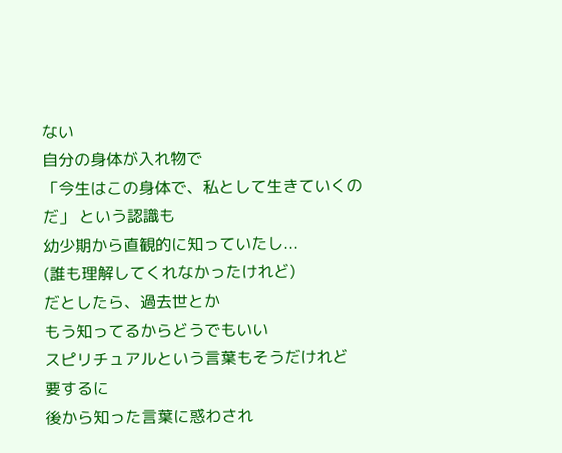ない
自分の身体が入れ物で
「今生はこの身体で、私として生きていくのだ」 という認識も
幼少期から直観的に知っていたし...
(誰も理解してくれなかったけれど)
だとしたら、過去世とか
もう知ってるからどうでもいい
スピリチュアルという言葉もそうだけれど
要するに
後から知った言葉に惑わされ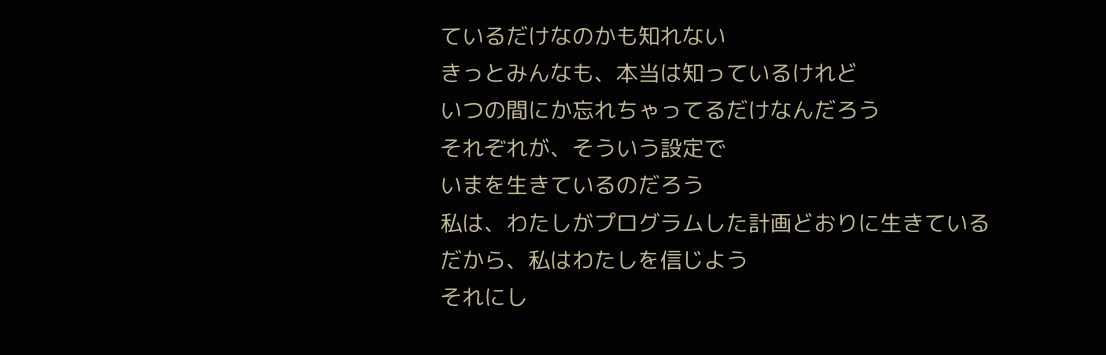ているだけなのかも知れない
きっとみんなも、本当は知っているけれど
いつの間にか忘れちゃってるだけなんだろう
それぞれが、そういう設定で
いまを生きているのだろう
私は、わたしがプログラムした計画どおりに生きている
だから、私はわたしを信じよう
それにし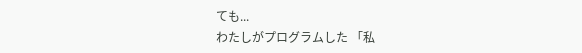ても...
わたしがプログラムした 「私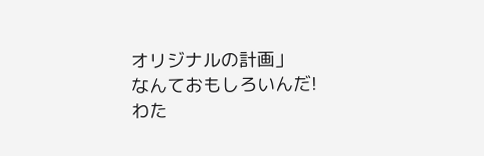オリジナルの計画」
なんておもしろいんだ!
わた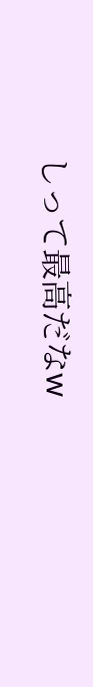しって最高だなw